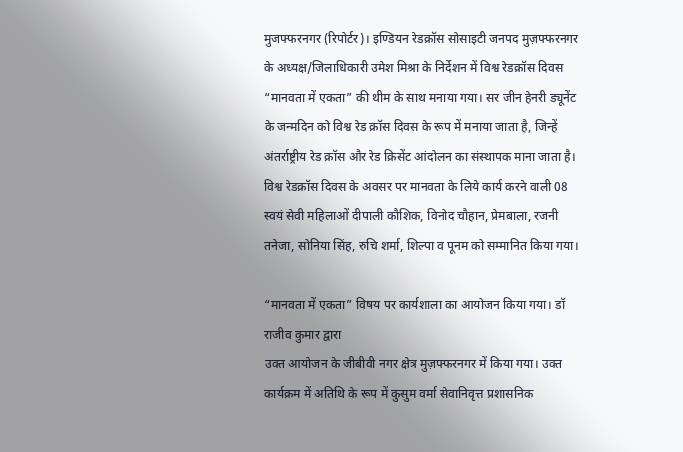मुजफ्फरनगर (रिपोर्टर)। इण्डियन रेडक्रॉस सोसाइटी जनपद मुज़फ्फरनगर के अध्यक्ष/जिलाधिकारी उमेश मिश्रा के निर्देशन में विश्व रेडक्रॉस दिवस “मानवता में एकता” की थीम के साथ मनाया गया। सर जीन हेनरी ड्यूनेंट के जन्मदिन को विश्व रेड क्रॉस दिवस के रूप में मनाया जाता है, जिन्हें अंतर्राष्ट्रीय रेड क्रॉस और रेड क्रिसेंट आंदोलन का संस्थापक माना जाता है।
विश्व रेडक्रॉस दिवस के अवसर पर मानवता के लिये कार्य करने वाली 08 स्वयं सेवी महिलाओं दीपाली कौशिक, विनोद चौहान, प्रेमबाला, रजनी तनेजा, सोनिया सिंह, रुचि शर्मा, शिल्पा व पूनम को सम्मानित किया गया।

“मानवता में एकता” विषय पर कार्यशाला का आयोजन किया गया। डॉ राजीव कुमार द्वारा
उक्त आयोजन के जीबीवी नगर क्षेत्र मुज़फ्फरनगर में किया गया। उक्त कार्यक्रम में अतिथि के रूप में कुसुम वर्मा सेवानिवृत्त प्रशासनिक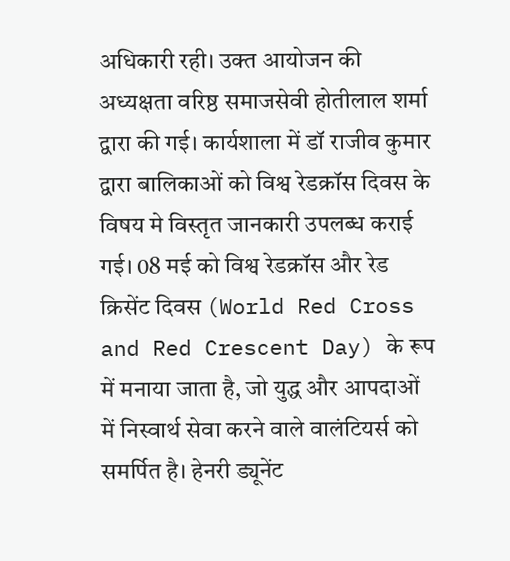अधिकारी रही। उक्त आयोजन की अध्यक्षता वरिष्ठ समाजसेवी होतीलाल शर्मा द्वारा की गई। कार्यशाला में डॉ राजीव कुमार द्वारा बालिकाओं को विश्व रेडक्रॉस दिवस के विषय मे विस्तृत जानकारी उपलब्ध कराई गई। 08 मई को विश्व रेडक्रॉस और रेड क्रिसेंट दिवस (World Red Cross and Red Crescent Day) के रूप में मनाया जाता है, जो युद्ध और आपदाओं में निस्वार्थ सेवा करने वाले वालंटियर्स को समर्पित है। हेनरी ड्यूनेंट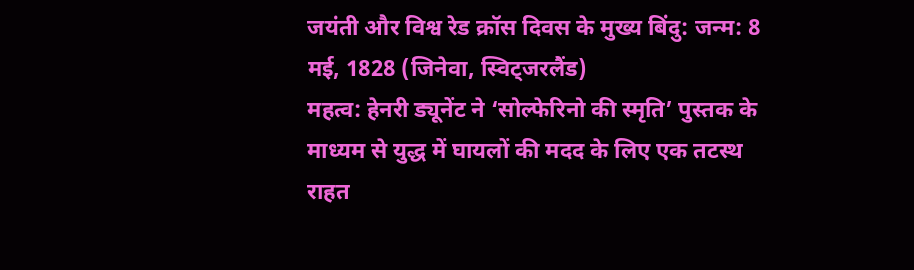जयंती और विश्व रेड क्रॉस दिवस के मुख्य बिंदु: जन्म: 8 मई, 1828 (जिनेवा, स्विट्जरलैंड)
महत्व: हेनरी ड्यूनेंट ने ‘सोल्फेरिनो की स्मृति’ पुस्तक के माध्यम से युद्ध में घायलों की मदद के लिए एक तटस्थ राहत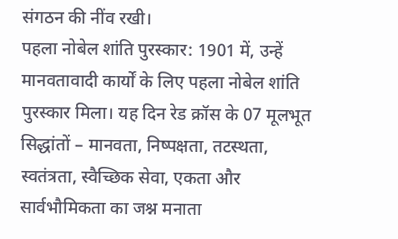संगठन की नींव रखी।
पहला नोबेल शांति पुरस्कार: 1901 में, उन्हें मानवतावादी कार्यों के लिए पहला नोबेल शांति पुरस्कार मिला। यह दिन रेड क्रॉस के 07 मूलभूत सिद्धांतों – मानवता, निष्पक्षता, तटस्थता, स्वतंत्रता, स्वैच्छिक सेवा, एकता और सार्वभौमिकता का जश्न मनाता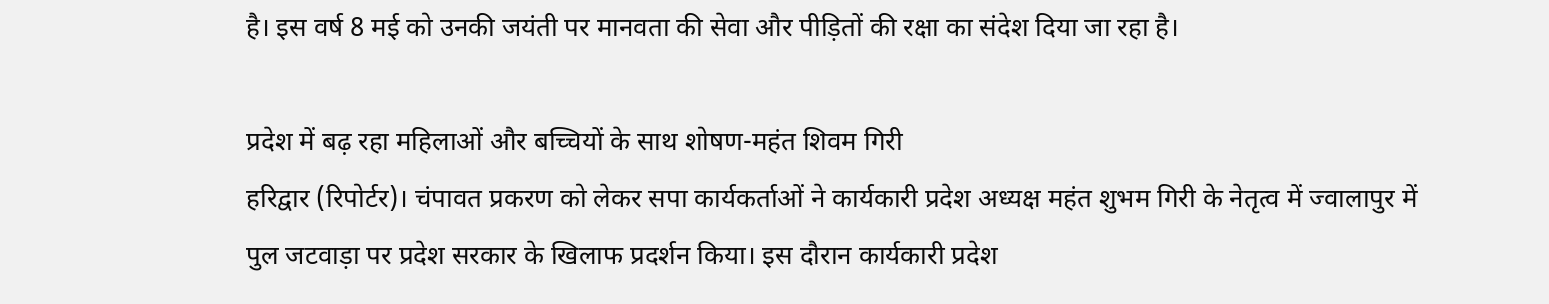है। इस वर्ष 8 मई को उनकी जयंती पर मानवता की सेवा और पीड़ितों की रक्षा का संदेश दिया जा रहा है।

प्रदेश में बढ़ रहा महिलाओं और बच्चियों के साथ शोषण-महंत शिवम गिरी
हरिद्वार (रिपोर्टर)। चंपावत प्रकरण को लेकर सपा कार्यकर्ताओं ने कार्यकारी प्रदेश अध्यक्ष महंत शुभम गिरी के नेतृत्व में ज्वालापुर में पुल जटवाड़ा पर प्रदेश सरकार के खिलाफ प्रदर्शन किया। इस दौरान कार्यकारी प्रदेश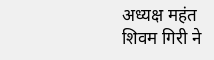अध्यक्ष महंत शिवम गिरी ने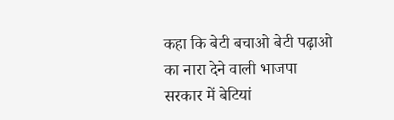कहा कि बेटी बचाओ बेटी पढ़ाओ का नारा देने वाली भाजपा सरकार में बेटियां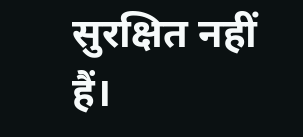सुरक्षित नहीं हैं।